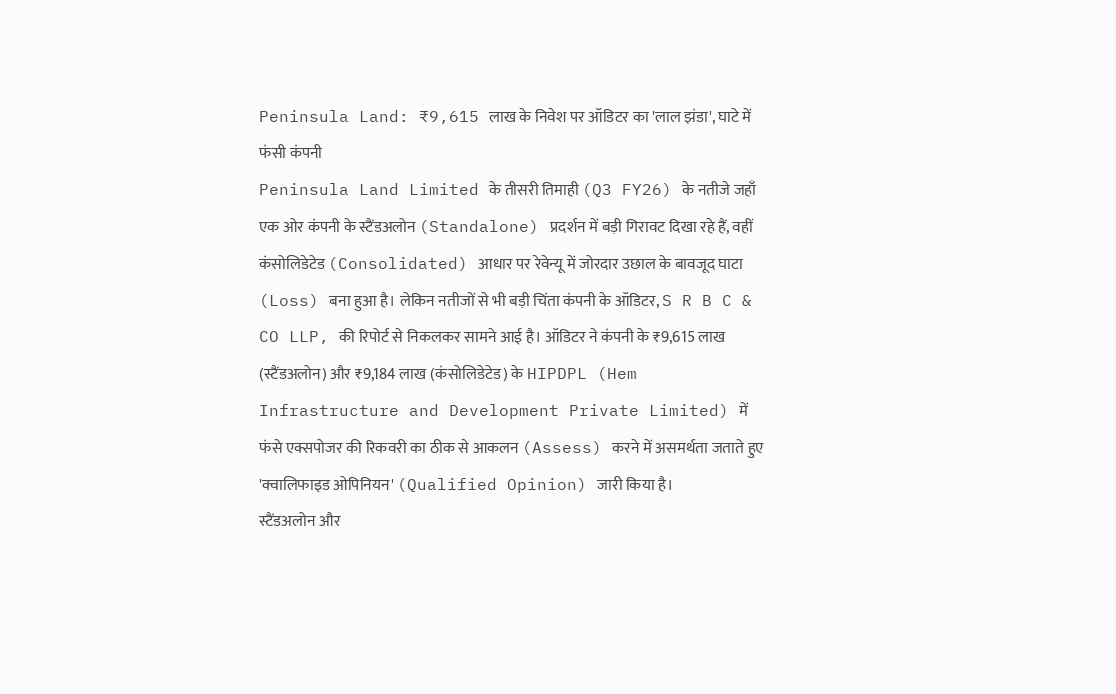Peninsula Land: ₹9,615 लाख के निवेश पर ऑडिटर का 'लाल झंडा', घाटे में फंसी कंपनी
Peninsula Land Limited के तीसरी तिमाही (Q3 FY26) के नतीजे जहाँ एक ओर कंपनी के स्टैंडअलोन (Standalone) प्रदर्शन में बड़ी गिरावट दिखा रहे हैं, वहीं कंसोलिडेटेड (Consolidated) आधार पर रेवेन्यू में जोरदार उछाल के बावजूद घाटा (Loss) बना हुआ है। लेकिन नतीजों से भी बड़ी चिंता कंपनी के ऑडिटर, S R B C & CO LLP, की रिपोर्ट से निकलकर सामने आई है। ऑडिटर ने कंपनी के ₹9,615 लाख (स्टैंडअलोन) और ₹9,184 लाख (कंसोलिडेटेड) के HIPDPL (Hem Infrastructure and Development Private Limited) में फंसे एक्सपोजर की रिकवरी का ठीक से आकलन (Assess) करने में असमर्थता जताते हुए 'क्वालिफाइड ओपिनियन' (Qualified Opinion) जारी किया है।
स्टैंडअलोन और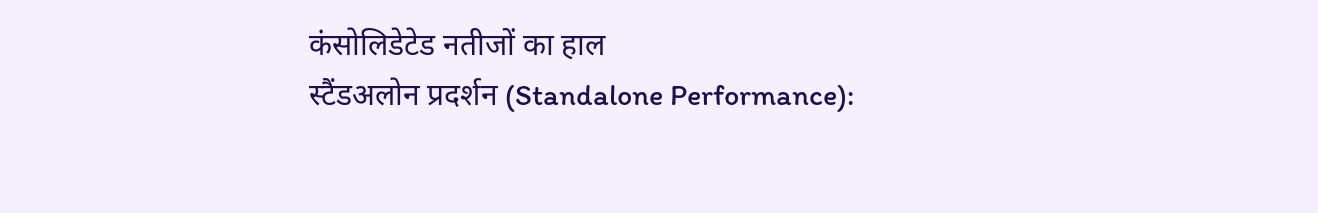कंसोलिडेटेड नतीजों का हाल
स्टैंडअलोन प्रदर्शन (Standalone Performance):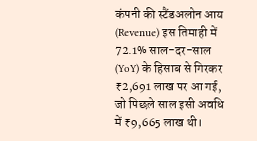कंपनी की स्टैंडअलोन आय (Revenue) इस तिमाही में 72.1% साल-दर-साल (YoY) के हिसाब से गिरकर ₹2,691 लाख पर आ गई, जो पिछले साल इसी अवधि में ₹9,665 लाख थी।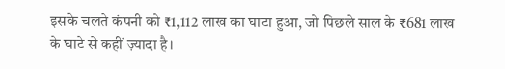इसके चलते कंपनी को ₹1,112 लाख का घाटा हुआ, जो पिछले साल के ₹681 लाख के घाटे से कहीं ज़्यादा है।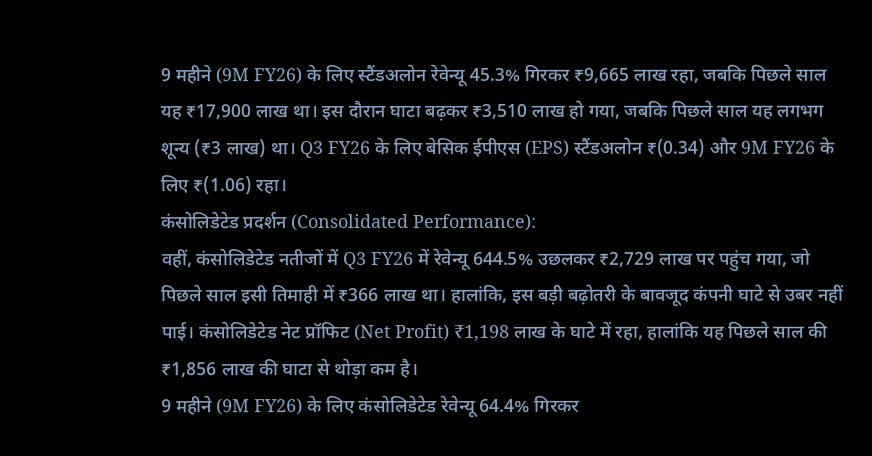9 महीने (9M FY26) के लिए स्टैंडअलोन रेवेन्यू 45.3% गिरकर ₹9,665 लाख रहा, जबकि पिछले साल यह ₹17,900 लाख था। इस दौरान घाटा बढ़कर ₹3,510 लाख हो गया, जबकि पिछले साल यह लगभग शून्य (₹3 लाख) था। Q3 FY26 के लिए बेसिक ईपीएस (EPS) स्टैंडअलोन ₹(0.34) और 9M FY26 के लिए ₹(1.06) रहा।
कंसोलिडेटेड प्रदर्शन (Consolidated Performance):
वहीं, कंसोलिडेटेड नतीजों में Q3 FY26 में रेवेन्यू 644.5% उछलकर ₹2,729 लाख पर पहुंच गया, जो पिछले साल इसी तिमाही में ₹366 लाख था। हालांकि, इस बड़ी बढ़ोतरी के बावजूद कंपनी घाटे से उबर नहीं पाई। कंसोलिडेटेड नेट प्रॉफिट (Net Profit) ₹1,198 लाख के घाटे में रहा, हालांकि यह पिछले साल की ₹1,856 लाख की घाटा से थोड़ा कम है।
9 महीने (9M FY26) के लिए कंसोलिडेटेड रेवेन्यू 64.4% गिरकर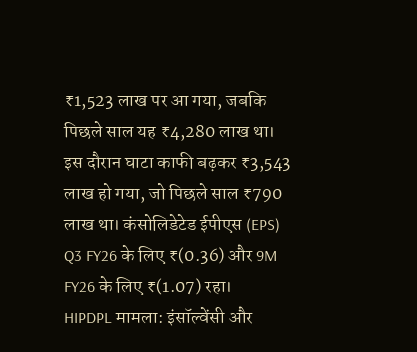₹1,523 लाख पर आ गया, जबकि पिछले साल यह ₹4,280 लाख था। इस दौरान घाटा काफी बढ़कर ₹3,543 लाख हो गया, जो पिछले साल ₹790 लाख था। कंसोलिडेटेड ईपीएस (EPS) Q3 FY26 के लिए ₹(0.36) और 9M FY26 के लिए ₹(1.07) रहा।
HIPDPL मामला: इंसॉल्वेंसी और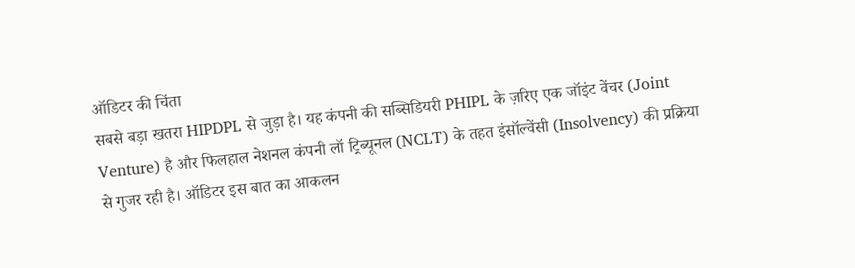ऑडिटर की चिंता
सबसे बड़ा खतरा HIPDPL से जुड़ा है। यह कंपनी की सब्सिडियरी PHIPL के ज़रिए एक जॉइंट वेंचर (Joint Venture) है और फिलहाल नेशनल कंपनी लॉ ट्रिब्यूनल (NCLT) के तहत इंसॉल्वेंसी (Insolvency) की प्रक्रिया से गुजर रही है। ऑडिटर इस बात का आकलन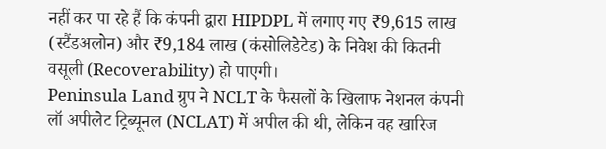नहीं कर पा रहे हैं कि कंपनी द्वारा HIPDPL में लगाए गए ₹9,615 लाख (स्टैंडअलोन) और ₹9,184 लाख (कंसोलिडेटेड) के निवेश की कितनी वसूली (Recoverability) हो पाएगी।
Peninsula Land ग्रुप ने NCLT के फैसलों के खिलाफ नेशनल कंपनी लॉ अपीलेट ट्रिब्यूनल (NCLAT) में अपील की थी, लेकिन वह खारिज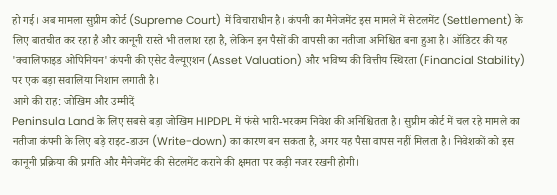हो गई। अब मामला सुप्रीम कोर्ट (Supreme Court) में विचाराधीन है। कंपनी का मैनेजमेंट इस मामले में सेटलमेंट (Settlement) के लिए बातचीत कर रहा है और कानूनी रास्ते भी तलाश रहा है, लेकिन इन पैसों की वापसी का नतीजा अनिश्चित बना हुआ है। ऑडिटर की यह 'क्वालिफाइड ओपिनियन' कंपनी की एसेट वैल्यूएशन (Asset Valuation) और भविष्य की वित्तीय स्थिरता (Financial Stability) पर एक बड़ा सवालिया निशान लगाती है।
आगे की राह: जोखिम और उम्मीदें
Peninsula Land के लिए सबसे बड़ा जोखिम HIPDPL में फंसे भारी-भरकम निवेश की अनिश्चितता है। सुप्रीम कोर्ट में चल रहे मामले का नतीजा कंपनी के लिए बड़े राइट-डाउन (Write-down) का कारण बन सकता है, अगर यह पैसा वापस नहीं मिलता है। निवेशकों को इस कानूनी प्रक्रिया की प्रगति और मैनेजमेंट की सेटलमेंट कराने की क्षमता पर कड़ी नजर रखनी होगी।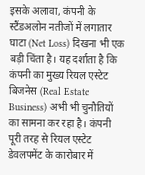इसके अलावा, कंपनी के स्टैंडअलोन नतीजों में लगातार घाटा (Net Loss) दिखना भी एक बड़ी चिंता है। यह दर्शाता है कि कंपनी का मुख्य रियल एस्टेट बिजनेस (Real Estate Business) अभी भी चुनौतियों का सामना कर रहा है। कंपनी पूरी तरह से रियल एस्टेट डेवलपमेंट के कारोबार में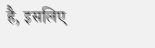है, इसलिए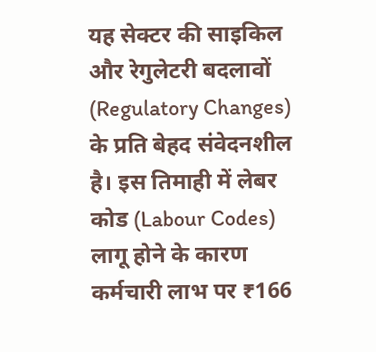यह सेक्टर की साइकिल और रेगुलेटरी बदलावों (Regulatory Changes) के प्रति बेहद संवेदनशील है। इस तिमाही में लेबर कोड (Labour Codes) लागू होने के कारण कर्मचारी लाभ पर ₹166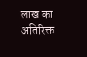लाख का अतिरिक्त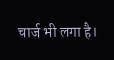चार्ज भी लगा है।